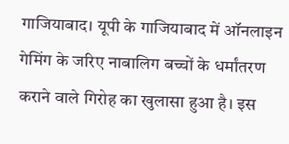गाजियाबाद। यूपी के गाजियाबाद में ऑनलाइन गेमिंग के जरिए नाबालिग बच्चों के धर्मांतरण कराने वाले गिरोह का खुलासा हुआ है। इस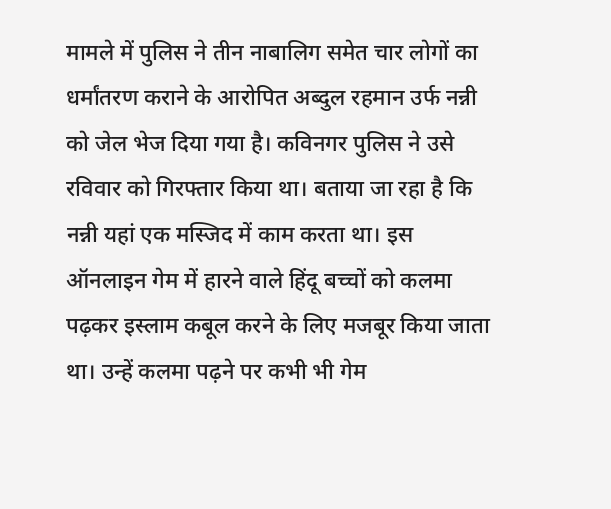मामले में पुलिस ने तीन नाबालिग समेत चार लोगों का धर्मांतरण कराने के आरोपित अब्दुल रहमान उर्फ नन्नी को जेल भेज दिया गया है। कविनगर पुलिस ने उसे रविवार को गिरफ्तार किया था। बताया जा रहा है कि नन्नी यहां एक मस्जिद में काम करता था। इस ऑनलाइन गेम में हारने वाले हिंदू बच्चों को कलमा पढ़कर इस्लाम कबूल करने के लिए मजबूर किया जाता था। उन्हें कलमा पढ़ने पर कभी भी गेम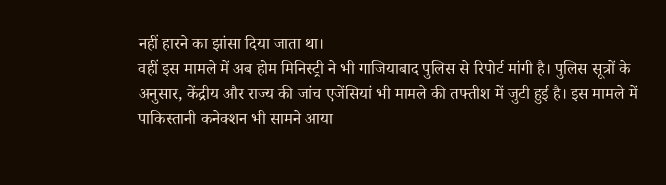नहीं हारने का झांसा दिया जाता था।
वहीं इस मामले में अब होम मिनिस्ट्री ने भी गाजियाबाद पुलिस से रिपोर्ट मांगी है। पुलिस सूत्रों के अनुसार, केंद्रीय और राज्य की जांच एजेंसियां भी मामले की तफ्तीश में जुटी हुई है। इस मामले में पाकिस्तानी कनेक्शन भी सामने आया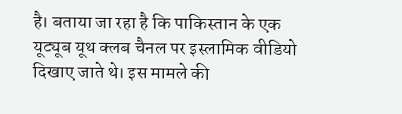है। बताया जा रहा है कि पाकिस्तान के एक यूट्यूब यूथ क्लब चैनल पर इस्लामिक वीडियो दिखाए जाते थे। इस मामले की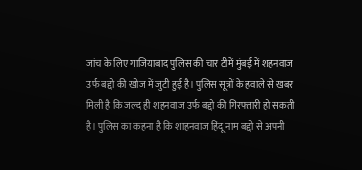जांच के लिए गाजियाबाद पुलिस की चार टीमें मुंबई में शहनवाज उर्फ बद्दो की खोज में जुटी हुई है। पुलिस सूत्रों के हवाले से खबर मिली है कि जल्द ही शहनवाज उर्फ बद्दो की गिरफ्तारी हो सकती है। पुलिस का कहना है कि शाहनवाज हिंदू नाम बद्दो से अपनी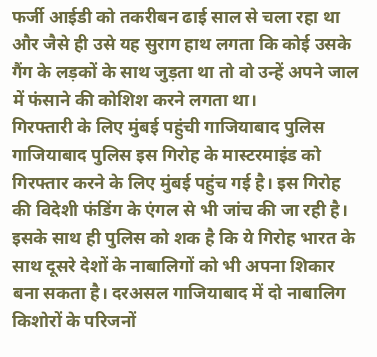फर्जी आईडी को तकरीबन ढाई साल से चला रहा था और जैसे ही उसे यह सुराग हाथ लगता कि कोई उसके गैंग के लड़कों के साथ जुड़ता था तो वो उन्हें अपने जाल में फंसाने की कोशिश करने लगता था।
गिरफ्तारी के लिए मुंबई पहुंची गाजियाबाद पुलिस
गाजियाबाद पुलिस इस गिरोह के मास्टरमाइंड को गिरफ्तार करने के लिए मुंबई पहुंच गई है। इस गिरोह की विदेशी फंडिंग के एंगल से भी जांच की जा रही है। इसके साथ ही पुलिस को शक है कि ये गिरोह भारत के साथ दूसरे देशों के नाबालिगों को भी अपना शिकार बना सकता है। दरअसल गाजियाबाद में दो नाबालिग किशोरों के परिजनों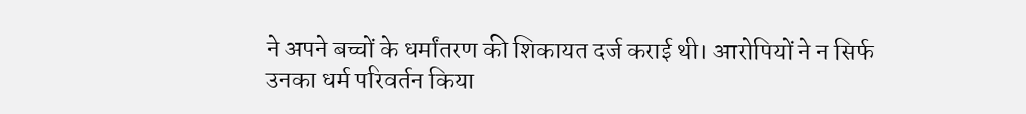ने अपने बच्चों के धर्मांतरण की शिकायत दर्ज कराई थी। आरोपियों ने न सिर्फ उनका धर्म परिवर्तन किया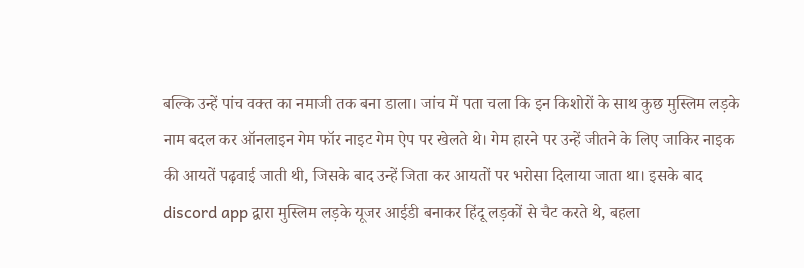बल्कि उन्हें पांच वक्त का नमाजी तक बना डाला। जांच में पता चला कि इन किशोरों के साथ कुछ मुस्लिम लड़के नाम बदल कर ऑनलाइन गेम फॉर नाइट गेम ऐप पर खेलते थे। गेम हारने पर उन्हें जीतने के लिए जाकिर नाइक की आयतें पढ़वाई जाती थी, जिसके बाद उन्हें जिता कर आयतों पर भरोसा दिलाया जाता था। इसके बाद discord app द्वारा मुस्लिम लड़के यूजर आईडी बनाकर हिंदू लड़कों से चैट करते थे, बहला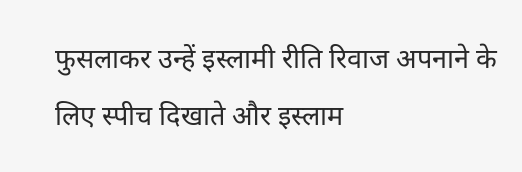फुसलाकर उन्हें इस्लामी रीति रिवाज अपनाने के लिए स्पीच दिखाते और इस्लाम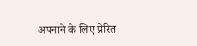अपनाने के लिए प्रेरित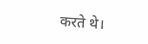करते थे।